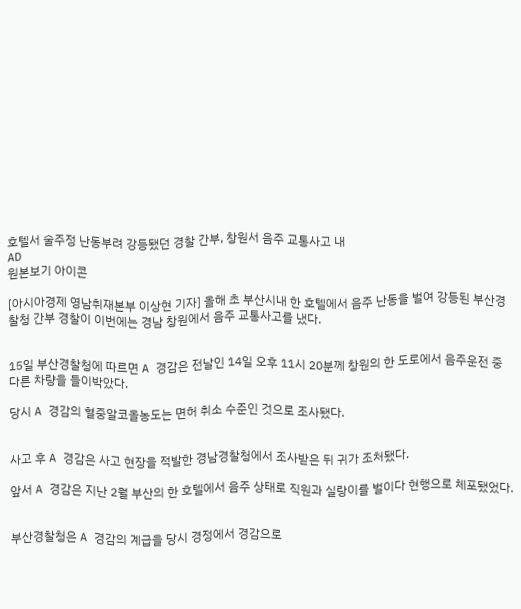호텔서 술주정 난동부려 강등됐던 경찰 간부, 창원서 음주 교통사고 내
AD
원본보기 아이콘

[아시아경제 영남취재본부 이상현 기자] 올해 초 부산시내 한 호텔에서 음주 난동을 벌여 강등된 부산경찰청 간부 경찰이 이번에는 경남 창원에서 음주 교통사고를 냈다.


15일 부산경찰청에 따르면 A 경감은 전날인 14일 오후 11시 20분께 창원의 한 도로에서 음주운전 중 다른 차량을 들이박았다.

당시 A 경감의 혈중알코올농도는 면허 취소 수준인 것으로 조사됐다.


사고 후 A 경감은 사고 현장을 적발한 경남경찰청에서 조사받은 뒤 귀가 조처됐다.

앞서 A 경감은 지난 2월 부산의 한 호텔에서 음주 상태로 직원과 실랑이를 벌이다 현행으로 체포됐었다.


부산경찰청은 A 경감의 계급을 당시 경정에서 경감으로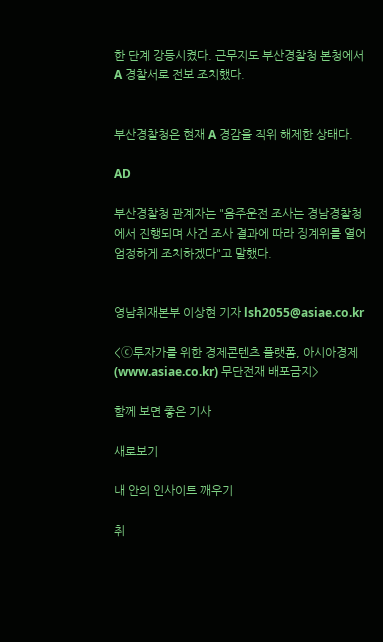한 단계 강등시켰다. 근무지도 부산경찰청 본청에서 A 경찰서로 전보 조치했다.


부산경찰청은 현재 A 경감을 직위 해제한 상태다.

AD

부산경찰청 관계자는 "음주운전 조사는 경남경찰청에서 진행되며 사건 조사 결과에 따라 징계위를 열어 엄정하게 조치하겠다"고 말했다.


영남취재본부 이상현 기자 lsh2055@asiae.co.kr

<ⓒ투자가를 위한 경제콘텐츠 플랫폼, 아시아경제(www.asiae.co.kr) 무단전재 배포금지>

함께 보면 좋은 기사

새로보기

내 안의 인사이트 깨우기

취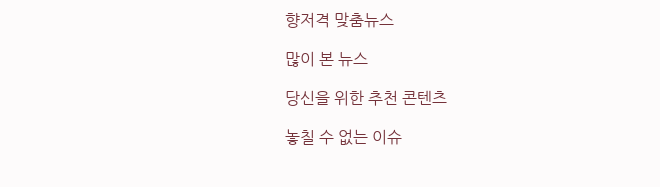향저격 맞춤뉴스

많이 본 뉴스

당신을 위한 추천 콘텐츠

놓칠 수 없는 이슈